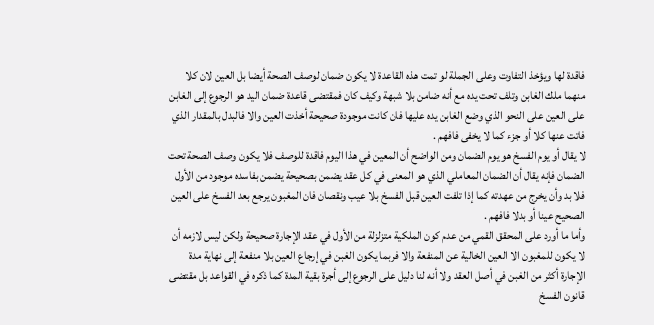فاقدة لها ويؤخذ التفاوت وعلى الجملة لو تمت هذه القاعدة لا يكون ضمان لوصف الصحة أيضا بل العين لان كلا منهما ملك الغابن وتلف تحت يده مع أنه ضامن بلا شبهة وكيف كان فمقتضى قاعدة ضمان اليد هو الرجوع إلى الغابن على العين على النحو الذي وضع الغابن يده عليها فان كانت موجودة صحيحة أخذت العين والا فالبدل بالمقدار الذي فاتت عنها كلا أو جزء كما لا يخفى فافهم .
لا يقال أو يوم الفسخ هو يوم الضمان ومن الواضح أن المعين في هذا اليوم فاقدة للوصف فلا يكون وصف الصحة تحت الضمان فإنه يقال أن الضمان المعاملي الذي هو المعنى في كل عقد يضمن بصحيحة يضمن بفاسده موجود من الأول فلا بد وأن يخرج من عهدته كما إذا تلفت العين قبل الفسخ بلا عيب ونقصان فان المغبون يرجع بعد الفسخ على العين الصحيح عينا أو بدلا فافهم .
وأما ما أورد على المحقق القمي من عدم كون الملكية متزلزلة من الأول في عقد الإجارة صحيحة ولكن ليس لازمه أن لا يكون للمغبون الا العين الخالية عن المنفعة والا فربما يكون الغبن في إرجاع العين بلا منفعة إلى نهاية مدة الإجارة أكثر من الغبن في أصل العقد ولا أنه لنا دليل على الرجوع إلى أجرة بقية المدة كما ذكره في القواعد بل مقتضى قانون الفسخ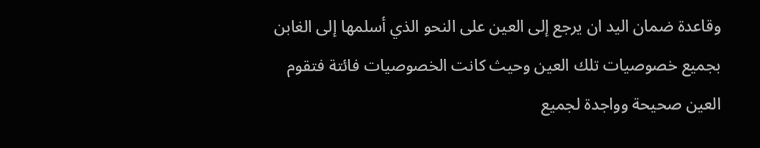وقاعدة ضمان اليد ان يرجع إلى العين على النحو الذي أسلمها إلى الغابن بجميع خصوصيات تلك العين وحيث كانت الخصوصيات فائتة فتقوم العين صحيحة وواجدة لجميع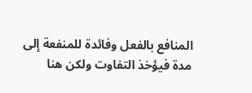المنافع بالفعل وفائدة للمنفعة إلى مدة فيؤخذ التفاوت ولكن هنا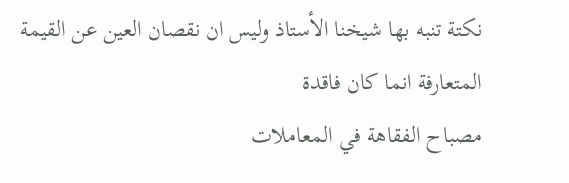نكتة تنبه بها شيخنا الأستاذ وليس ان نقصان العين عن القيمة المتعارفة انما كان فاقدة
مصباح الفقاهة في المعاملات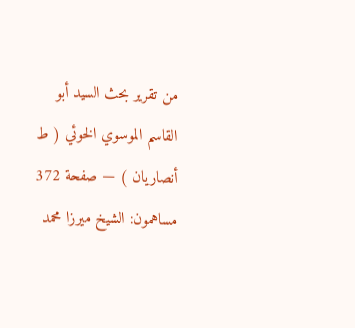من تقرير بحث السيد أبو القاسم الموسوي الخوئي ( ط أنصاريان ) — صفحة 372
مساهمون: الشيخ ميرزا محمد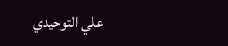علي التوحيدي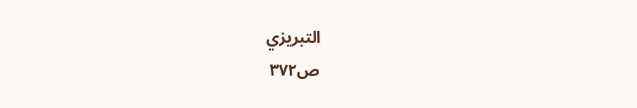التبريزي
ص٣٧٢